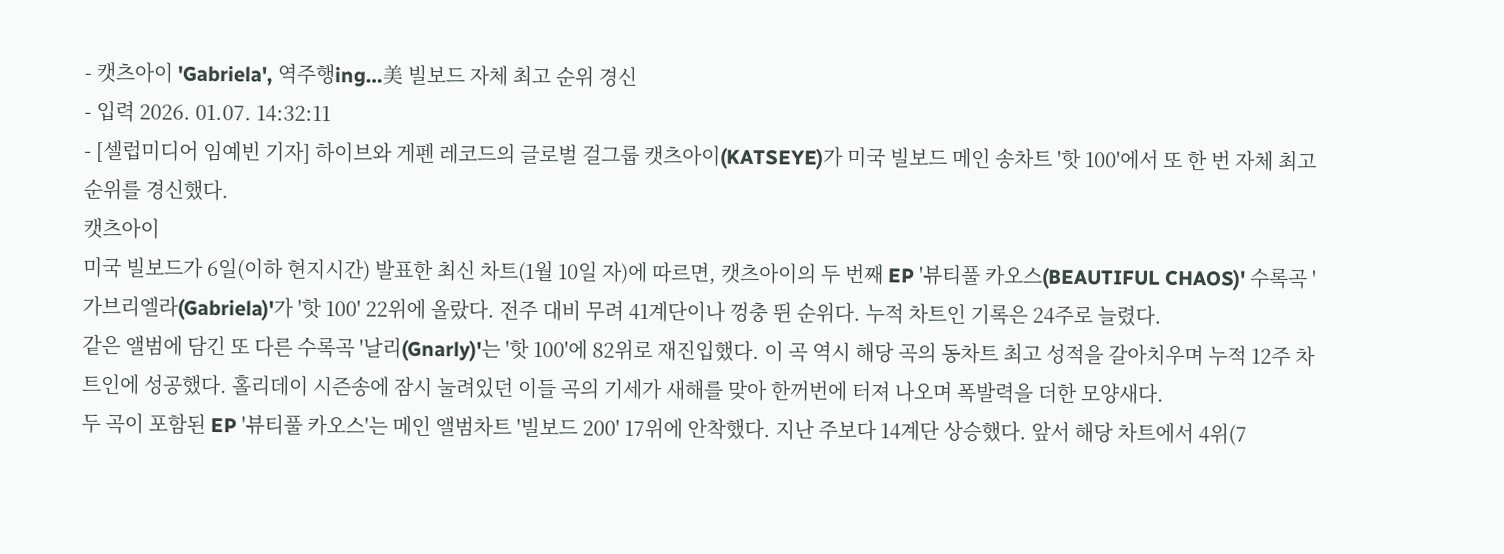- 캣츠아이 'Gabriela', 역주행ing…美 빌보드 자체 최고 순위 경신
- 입력 2026. 01.07. 14:32:11
- [셀럽미디어 임예빈 기자] 하이브와 게펜 레코드의 글로벌 걸그룹 캣츠아이(KATSEYE)가 미국 빌보드 메인 송차트 '핫 100'에서 또 한 번 자체 최고 순위를 경신했다.
캣츠아이
미국 빌보드가 6일(이하 현지시간) 발표한 최신 차트(1월 10일 자)에 따르면, 캣츠아이의 두 번째 EP '뷰티풀 카오스(BEAUTIFUL CHAOS)' 수록곡 '가브리엘라(Gabriela)'가 '핫 100' 22위에 올랐다. 전주 대비 무려 41계단이나 껑충 뛴 순위다. 누적 차트인 기록은 24주로 늘렸다.
같은 앨범에 담긴 또 다른 수록곡 '날리(Gnarly)'는 '핫 100'에 82위로 재진입했다. 이 곡 역시 해당 곡의 동차트 최고 성적을 갈아치우며 누적 12주 차트인에 성공했다. 홀리데이 시즌송에 잠시 눌려있던 이들 곡의 기세가 새해를 맞아 한꺼번에 터져 나오며 폭발력을 더한 모양새다.
두 곡이 포함된 EP '뷰티풀 카오스'는 메인 앨범차트 '빌보드 200' 17위에 안착했다. 지난 주보다 14계단 상승했다. 앞서 해당 차트에서 4위(7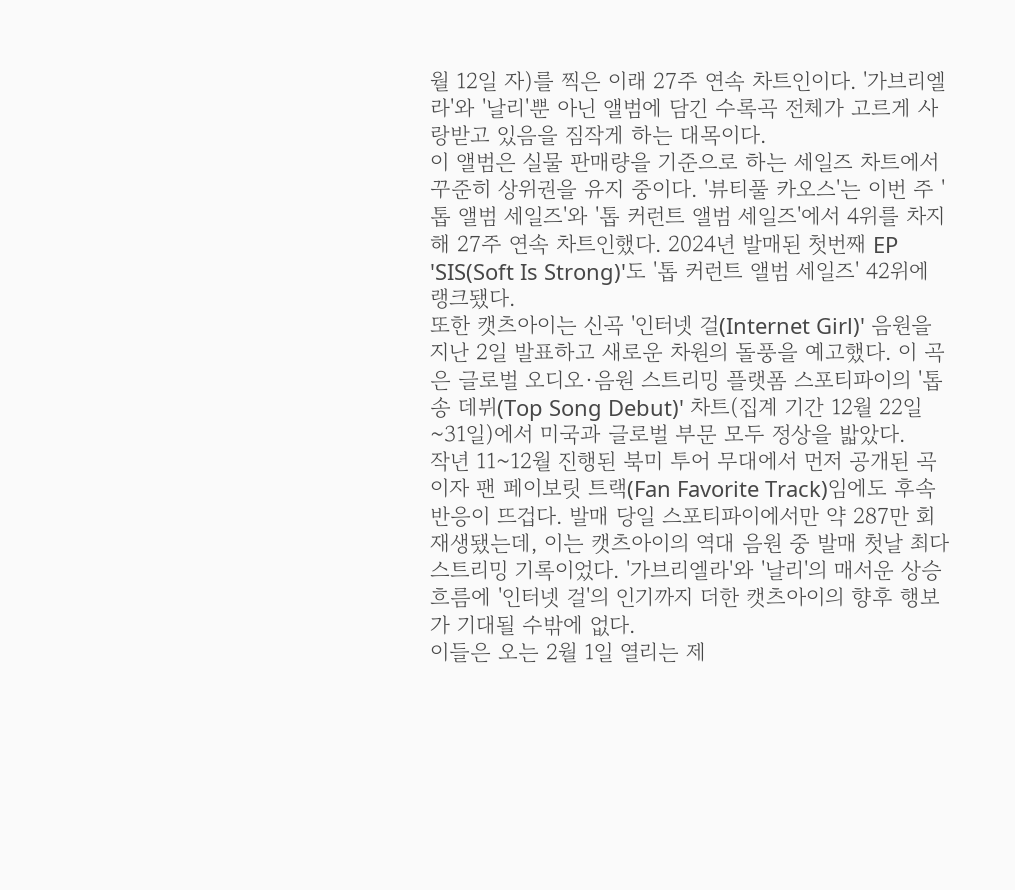월 12일 자)를 찍은 이래 27주 연속 차트인이다. '가브리엘라'와 '날리'뿐 아닌 앨범에 담긴 수록곡 전체가 고르게 사랑받고 있음을 짐작게 하는 대목이다.
이 앨범은 실물 판매량을 기준으로 하는 세일즈 차트에서 꾸준히 상위권을 유지 중이다. '뷰티풀 카오스'는 이번 주 '톱 앨범 세일즈'와 '톱 커런트 앨범 세일즈'에서 4위를 차지해 27주 연속 차트인했다. 2024년 발매된 첫번째 EP 'SIS(Soft Is Strong)'도 '톱 커런트 앨범 세일즈' 42위에 랭크됐다.
또한 캣츠아이는 신곡 '인터넷 걸(Internet Girl)' 음원을 지난 2일 발표하고 새로운 차원의 돌풍을 예고했다. 이 곡은 글로벌 오디오·음원 스트리밍 플랫폼 스포티파이의 '톱 송 데뷔(Top Song Debut)' 차트(집계 기간 12월 22일~31일)에서 미국과 글로벌 부문 모두 정상을 밟았다.
작년 11~12월 진행된 북미 투어 무대에서 먼저 공개된 곡이자 팬 페이보릿 트랙(Fan Favorite Track)임에도 후속 반응이 뜨겁다. 발매 당일 스포티파이에서만 약 287만 회 재생됐는데, 이는 캣츠아이의 역대 음원 중 발매 첫날 최다 스트리밍 기록이었다. '가브리엘라'와 '날리'의 매서운 상승 흐름에 '인터넷 걸'의 인기까지 더한 캣츠아이의 향후 행보가 기대될 수밖에 없다.
이들은 오는 2월 1일 열리는 제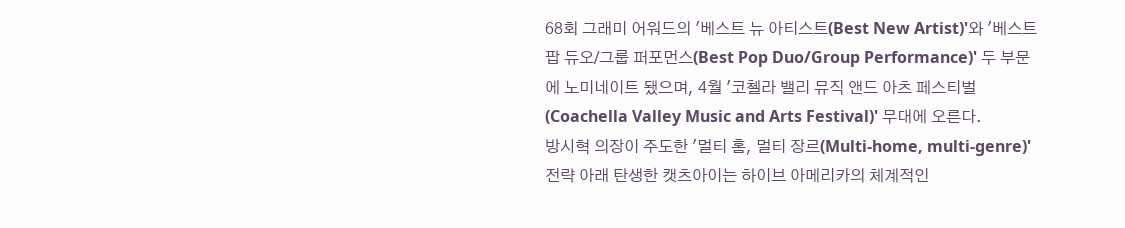68회 그래미 어워드의 '베스트 뉴 아티스트(Best New Artist)'와 '베스트 팝 듀오/그룹 퍼포먼스(Best Pop Duo/Group Performance)' 두 부문에 노미네이트 됐으며, 4월 '코첼라 밸리 뮤직 앤드 아츠 페스티벌(Coachella Valley Music and Arts Festival)' 무대에 오른다.
방시혁 의장이 주도한 '멀티 홈, 멀티 장르(Multi-home, multi-genre)' 전략 아래 탄생한 캣츠아이는 하이브 아메리카의 체계적인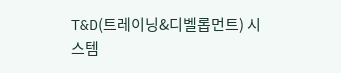T&D(트레이닝&디벨롭먼트) 시스템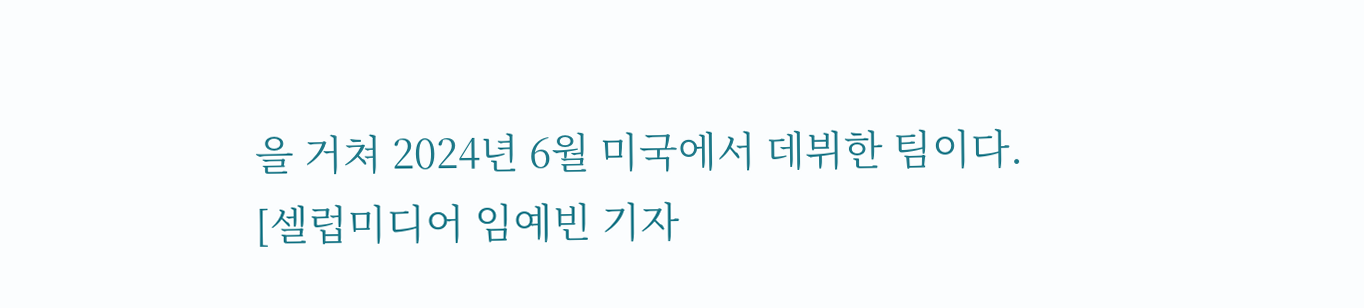을 거쳐 2024년 6월 미국에서 데뷔한 팀이다.
[셀럽미디어 임예빈 기자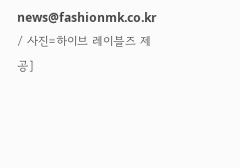news@fashionmk.co.kr / 사진=하이브 레이블즈 제공]